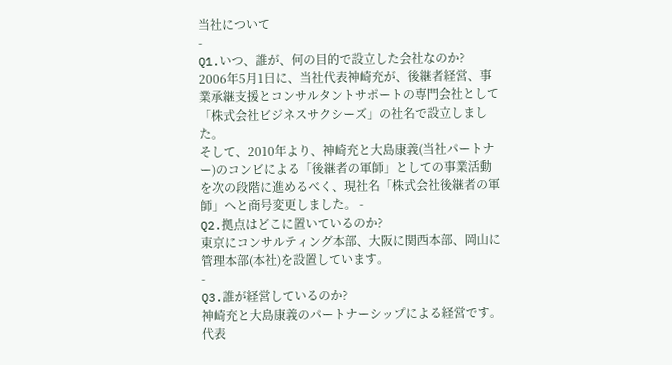当社について
-
Q1.いつ、誰が、何の目的で設立した会社なのか?
2006年5月1日に、当社代表神崎充が、後継者経営、事業承継支援とコンサルタントサポートの専門会社として「株式会社ビジネスサクシーズ」の社名で設立しました。
そして、2010年より、神崎充と大島康義(当社パートナー)のコンビによる「後継者の軍師」としての事業活動を次の段階に進めるべく、現社名「株式会社後継者の軍師」へと商号変更しました。 -
Q2.拠点はどこに置いているのか?
東京にコンサルティング本部、大阪に関西本部、岡山に管理本部(本社)を設置しています。
-
Q3.誰が経営しているのか?
神崎充と大島康義のパートナーシップによる経営です。代表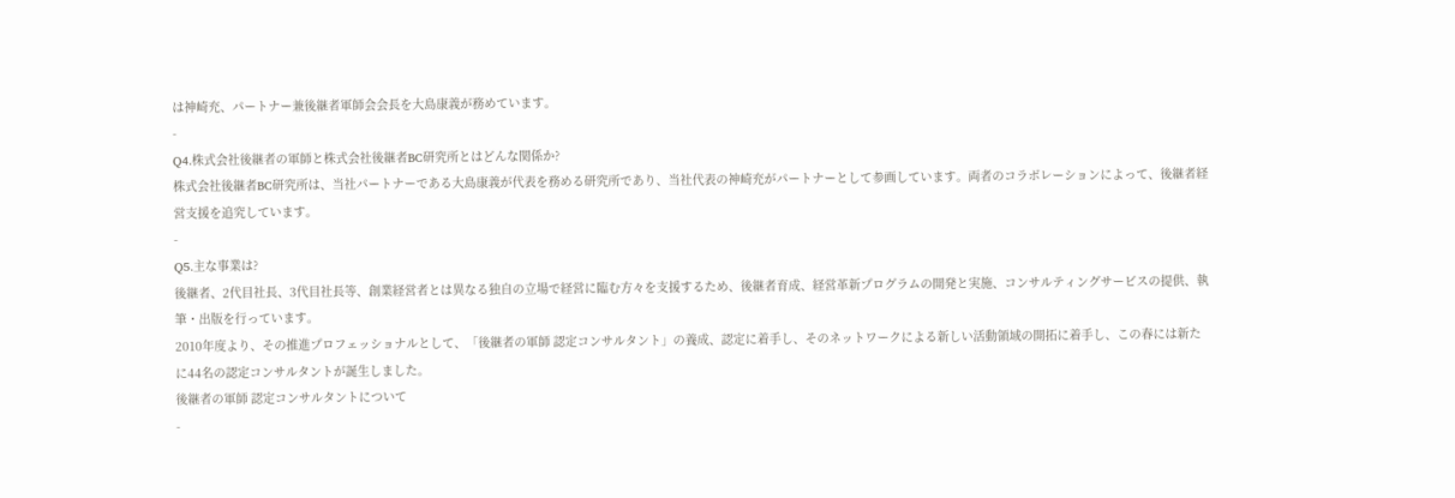は神崎充、パートナー兼後継者軍師会会長を大島康義が務めています。
-
Q4.株式会社後継者の軍師と株式会社後継者BC研究所とはどんな関係か?
株式会社後継者BC研究所は、当社パートナーである大島康義が代表を務める研究所であり、当社代表の神崎充がパートナーとして参画しています。両者のコラボレーションによって、後継者経営支援を追究しています。
-
Q5.主な事業は?
後継者、2代目社長、3代目社長等、創業経営者とは異なる独自の立場で経営に臨む方々を支援するため、後継者育成、経営革新プログラムの開発と実施、コンサルティングサービスの提供、執筆・出版を行っています。
2010年度より、その推進プロフェッショナルとして、「後継者の軍師 認定コンサルタント」の養成、認定に着手し、そのネットワークによる新しい活動領域の開拓に着手し、この春には新たに44名の認定コンサルタントが誕生しました。
後継者の軍師 認定コンサルタントについて
-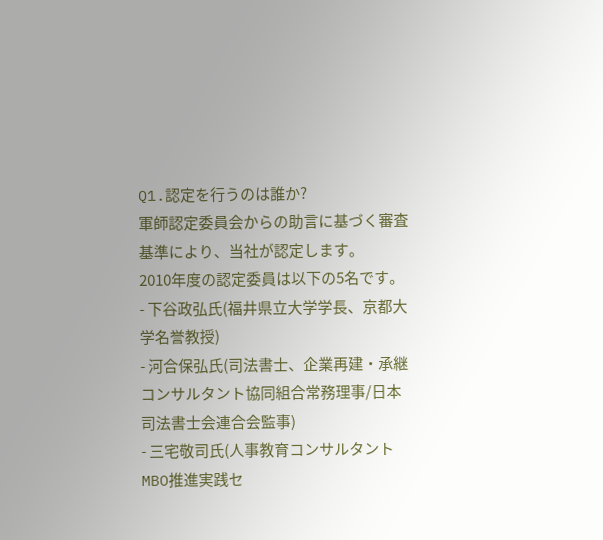Q1.認定を行うのは誰か?
軍師認定委員会からの助言に基づく審査基準により、当社が認定します。
2010年度の認定委員は以下の5名です。
- 下谷政弘氏(福井県立大学学長、京都大学名誉教授)
- 河合保弘氏(司法書士、企業再建・承継コンサルタント協同組合常務理事/日本司法書士会連合会監事)
- 三宅敬司氏(人事教育コンサルタント MBO推進実践セ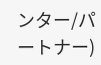ンター/パートナー)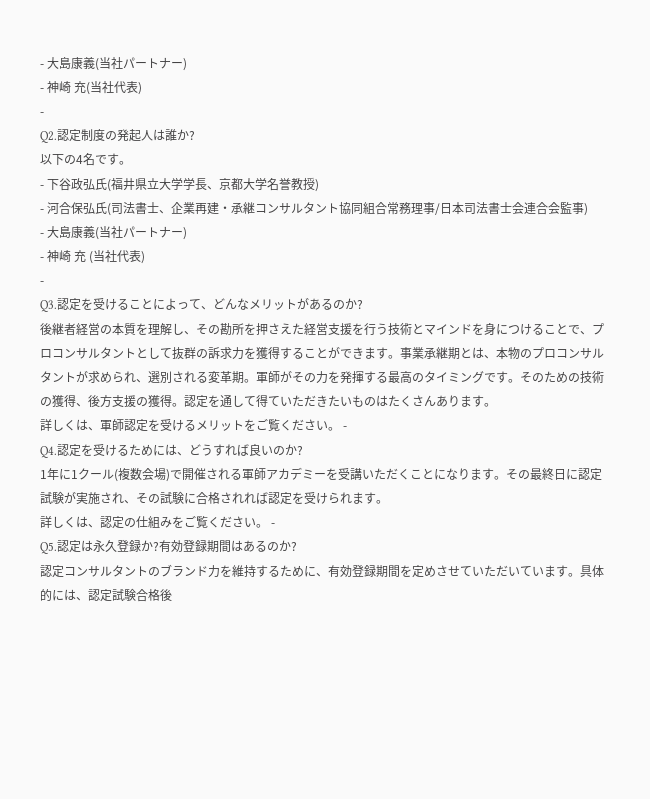- 大島康義(当社パートナー)
- 神崎 充(当社代表)
-
Q2.認定制度の発起人は誰か?
以下の4名です。
- 下谷政弘氏(福井県立大学学長、京都大学名誉教授)
- 河合保弘氏(司法書士、企業再建・承継コンサルタント協同組合常務理事/日本司法書士会連合会監事)
- 大島康義(当社パートナー)
- 神崎 充 (当社代表)
-
Q3.認定を受けることによって、どんなメリットがあるのか?
後継者経営の本質を理解し、その勘所を押さえた経営支援を行う技術とマインドを身につけることで、プロコンサルタントとして抜群の訴求力を獲得することができます。事業承継期とは、本物のプロコンサルタントが求められ、選別される変革期。軍師がその力を発揮する最高のタイミングです。そのための技術の獲得、後方支援の獲得。認定を通して得ていただきたいものはたくさんあります。
詳しくは、軍師認定を受けるメリットをご覧ください。 -
Q4.認定を受けるためには、どうすれば良いのか?
1年に1クール(複数会場)で開催される軍師アカデミーを受講いただくことになります。その最終日に認定試験が実施され、その試験に合格されれば認定を受けられます。
詳しくは、認定の仕組みをご覧ください。 -
Q5.認定は永久登録か?有効登録期間はあるのか?
認定コンサルタントのブランド力を維持するために、有効登録期間を定めさせていただいています。具体的には、認定試験合格後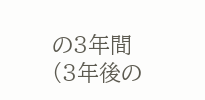の3年間(3年後の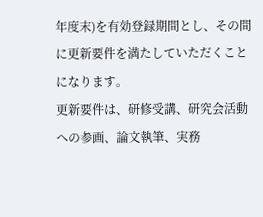年度末)を有効登録期間とし、その間に更新要件を満たしていただくことになります。
更新要件は、研修受講、研究会活動への参画、論文執筆、実務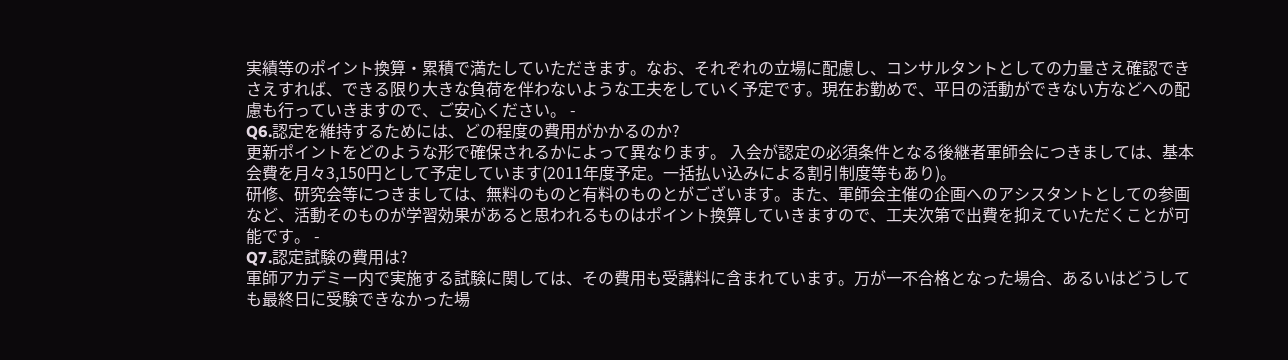実績等のポイント換算・累積で満たしていただきます。なお、それぞれの立場に配慮し、コンサルタントとしての力量さえ確認できさえすれば、できる限り大きな負荷を伴わないような工夫をしていく予定です。現在お勤めで、平日の活動ができない方などへの配慮も行っていきますので、ご安心ください。 -
Q6.認定を維持するためには、どの程度の費用がかかるのか?
更新ポイントをどのような形で確保されるかによって異なります。 入会が認定の必須条件となる後継者軍師会につきましては、基本会費を月々3,150円として予定しています(2011年度予定。一括払い込みによる割引制度等もあり)。
研修、研究会等につきましては、無料のものと有料のものとがございます。また、軍師会主催の企画へのアシスタントとしての参画など、活動そのものが学習効果があると思われるものはポイント換算していきますので、工夫次第で出費を抑えていただくことが可能です。 -
Q7.認定試験の費用は?
軍師アカデミー内で実施する試験に関しては、その費用も受講料に含まれています。万が一不合格となった場合、あるいはどうしても最終日に受験できなかった場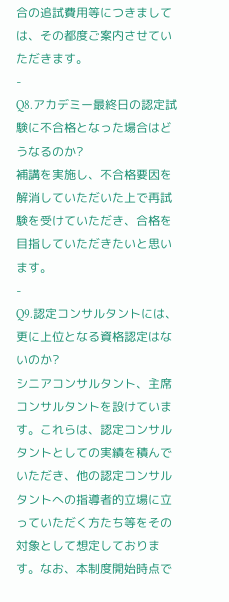合の追試費用等につきましては、その都度ご案内させていただきます。
-
Q8.アカデミー最終日の認定試験に不合格となった場合はどうなるのか?
補講を実施し、不合格要因を解消していただいた上で再試験を受けていただき、合格を目指していただきたいと思います。
-
Q9.認定コンサルタントには、更に上位となる資格認定はないのか?
シニアコンサルタント、主席コンサルタントを設けています。これらは、認定コンサルタントとしての実績を積んでいただき、他の認定コンサルタントへの指導者的立場に立っていただく方たち等をその対象として想定しております。なお、本制度開始時点で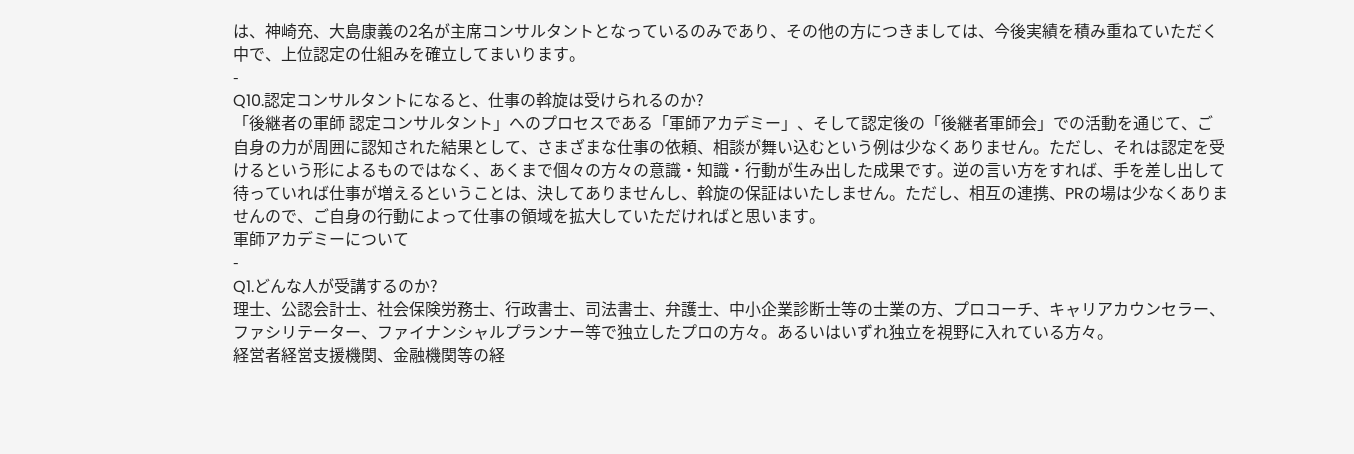は、神崎充、大島康義の2名が主席コンサルタントとなっているのみであり、その他の方につきましては、今後実績を積み重ねていただく中で、上位認定の仕組みを確立してまいります。
-
Q10.認定コンサルタントになると、仕事の斡旋は受けられるのか?
「後継者の軍師 認定コンサルタント」へのプロセスである「軍師アカデミー」、そして認定後の「後継者軍師会」での活動を通じて、ご自身の力が周囲に認知された結果として、さまざまな仕事の依頼、相談が舞い込むという例は少なくありません。ただし、それは認定を受けるという形によるものではなく、あくまで個々の方々の意識・知識・行動が生み出した成果です。逆の言い方をすれば、手を差し出して待っていれば仕事が増えるということは、決してありませんし、斡旋の保証はいたしません。ただし、相互の連携、PRの場は少なくありませんので、ご自身の行動によって仕事の領域を拡大していただければと思います。
軍師アカデミーについて
-
Q1.どんな人が受講するのか?
理士、公認会計士、社会保険労務士、行政書士、司法書士、弁護士、中小企業診断士等の士業の方、プロコーチ、キャリアカウンセラー、ファシリテーター、ファイナンシャルプランナー等で独立したプロの方々。あるいはいずれ独立を視野に入れている方々。
経営者経営支援機関、金融機関等の経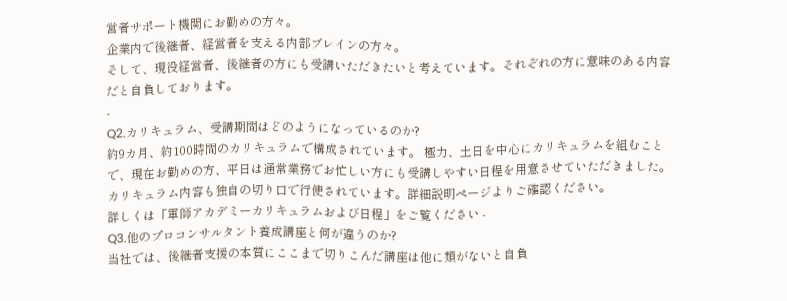営者サポート機関にお勤めの方々。
企業内で後継者、経営者を支える内部ブレインの方々。
そして、現役経営者、後継者の方にも受講いただきたいと考えています。それぞれの方に意味のある内容だと自負しております。
-
Q2.カリキュラム、受講期間はどのようになっているのか?
約9カ月、約100時間のカリキュラムで構成されています。 極力、土日を中心にカリキュラムを組むことで、現在お勤めの方、平日は通常業務でお忙しい方にも受講しやすい日程を用意させていただきました。
カリキュラム内容も独自の切り口で行使されています。詳細説明ページよりご確認ください。
詳しくは「軍師アカデミーカリキュラムおよび日程」をご覧ください -
Q3.他のプロコンサルタント養成講座と何が違うのか?
当社では、後継者支援の本質にここまで切りこんだ講座は他に類がないと自負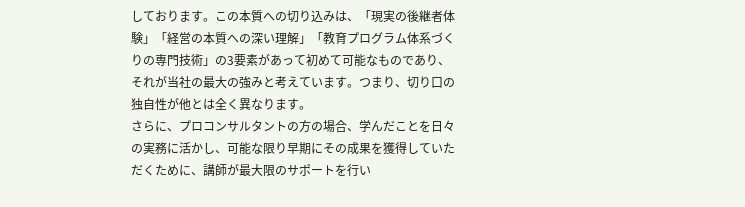しております。この本質への切り込みは、「現実の後継者体験」「経営の本質への深い理解」「教育プログラム体系づくりの専門技術」の3要素があって初めて可能なものであり、それが当社の最大の強みと考えています。つまり、切り口の独自性が他とは全く異なります。
さらに、プロコンサルタントの方の場合、学んだことを日々の実務に活かし、可能な限り早期にその成果を獲得していただくために、講師が最大限のサポートを行い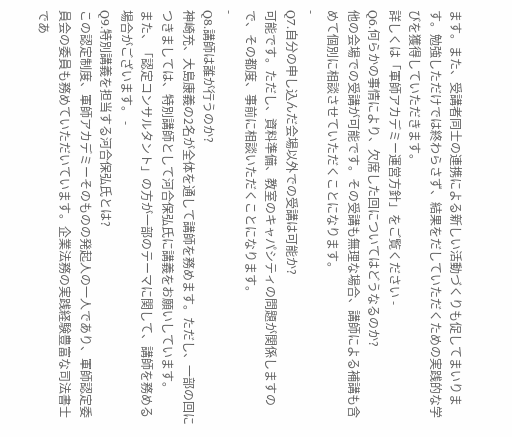ます。また、受講者同士の連携による新しい活動づくりも促してまいります。勉強しただけでは終わらさず、結果をだしていただくための実践的な学びを獲得していただきます。
詳しくは「軍師アカデミー運営方針」をご覧ください -
Q6.何らかの事情により、欠席した回についてはどうなるのか?
他の会場での受講が可能です。その受講も無理な場合、講師による補講も含めて個別に相談させていただくことになります。
-
Q7.自分の申し込んだ会場以外での受講は可能か?
可能です。ただし、資料準備、教室のキャパシティの問題が関係しますので、その都度、事前に相談いただくことになります。
-
Q8.講師は誰が行うのか?
神崎充、大島康義の2名が全体を通して講師を務めます。ただし、一部の回につきましては、特別講師として河合保弘氏に講義をお願いしています。
また、「認定コンサルタント」の方が一部のテーマに関して、講師を務める場合がございます。 -
Q9.特別講義を担当する河合保弘氏とは?
この認定制度、軍師アカデミーそのものの発起人の一人であり、軍師認定委員会の委員も務めていただいています。企業法務の実践経験豊富な司法書士であ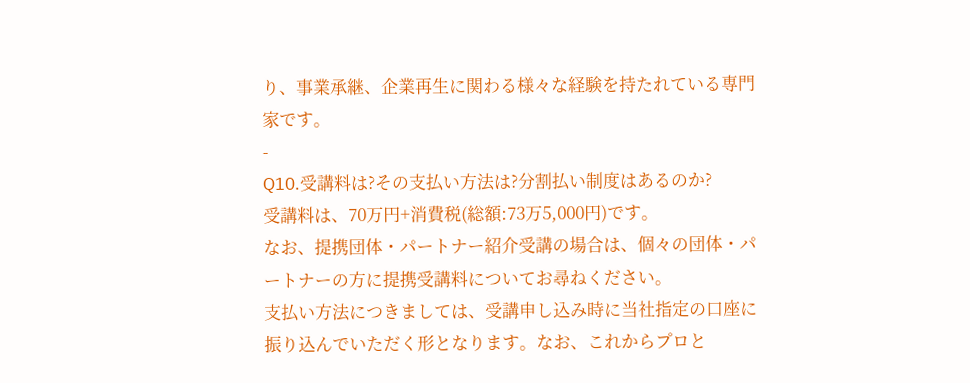り、事業承継、企業再生に関わる様々な経験を持たれている専門家です。
-
Q10.受講料は?その支払い方法は?分割払い制度はあるのか?
受講料は、70万円+消費税(総額:73万5,000円)です。
なお、提携団体・パートナー紹介受講の場合は、個々の団体・パートナーの方に提携受講料についてお尋ねください。
支払い方法につきましては、受講申し込み時に当社指定の口座に振り込んでいただく形となります。なお、これからプロと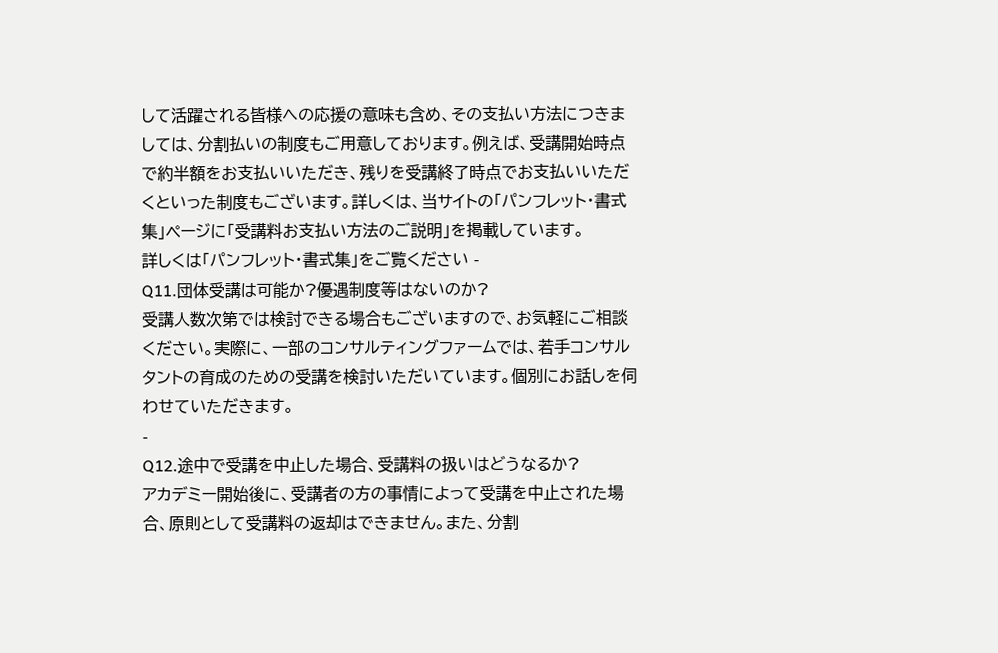して活躍される皆様への応援の意味も含め、その支払い方法につきましては、分割払いの制度もご用意しております。例えば、受講開始時点で約半額をお支払いいただき、残りを受講終了時点でお支払いいただくといった制度もございます。詳しくは、当サイトの「パンフレット・書式集」ページに「受講料お支払い方法のご説明」を掲載しています。
詳しくは「パンフレット・書式集」をご覧ください -
Q11.団体受講は可能か?優遇制度等はないのか?
受講人数次第では検討できる場合もございますので、お気軽にご相談ください。実際に、一部のコンサルティングファームでは、若手コンサルタントの育成のための受講を検討いただいています。個別にお話しを伺わせていただきます。
-
Q12.途中で受講を中止した場合、受講料の扱いはどうなるか?
アカデミー開始後に、受講者の方の事情によって受講を中止された場合、原則として受講料の返却はできません。また、分割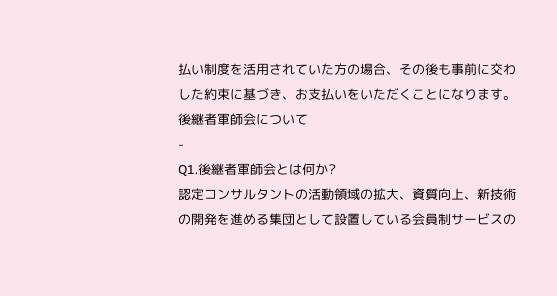払い制度を活用されていた方の場合、その後も事前に交わした約束に基づき、お支払いをいただくことになります。
後継者軍師会について
-
Q1.後継者軍師会とは何か?
認定コンサルタントの活動領域の拡大、資質向上、新技術の開発を進める集団として設置している会員制サービスの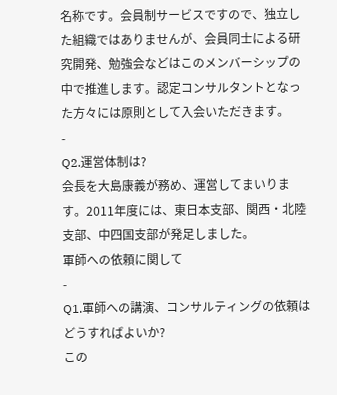名称です。会員制サービスですので、独立した組織ではありませんが、会員同士による研究開発、勉強会などはこのメンバーシップの中で推進します。認定コンサルタントとなった方々には原則として入会いただきます。
-
Q2.運営体制は?
会長を大島康義が務め、運営してまいります。2011年度には、東日本支部、関西・北陸支部、中四国支部が発足しました。
軍師への依頼に関して
-
Q1.軍師への講演、コンサルティングの依頼はどうすればよいか?
この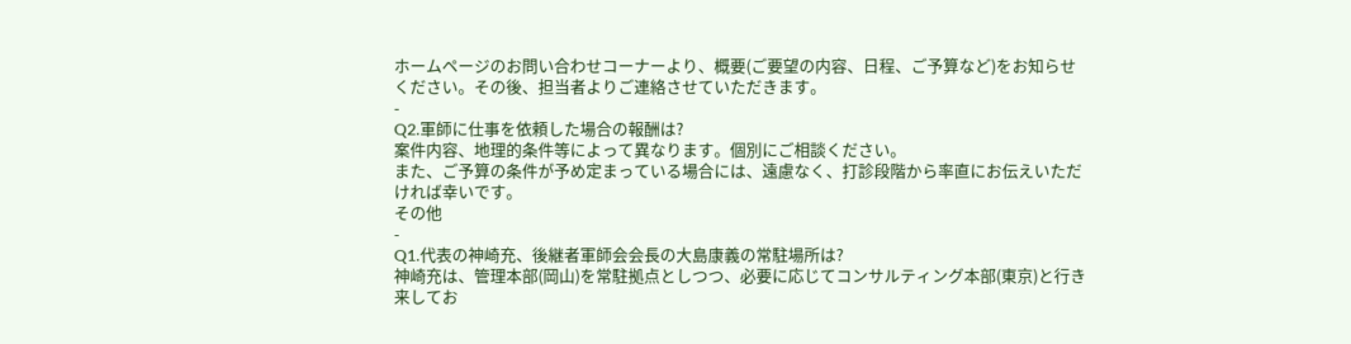ホームページのお問い合わせコーナーより、概要(ご要望の内容、日程、ご予算など)をお知らせください。その後、担当者よりご連絡させていただきます。
-
Q2.軍師に仕事を依頼した場合の報酬は?
案件内容、地理的条件等によって異なります。個別にご相談ください。
また、ご予算の条件が予め定まっている場合には、遠慮なく、打診段階から率直にお伝えいただければ幸いです。
その他
-
Q1.代表の神崎充、後継者軍師会会長の大島康義の常駐場所は?
神崎充は、管理本部(岡山)を常駐拠点としつつ、必要に応じてコンサルティング本部(東京)と行き来してお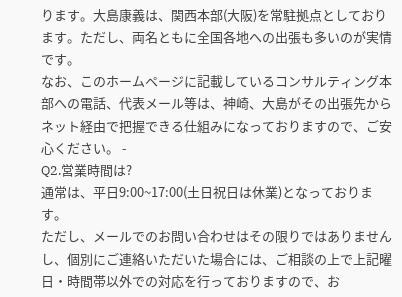ります。大島康義は、関西本部(大阪)を常駐拠点としております。ただし、両名ともに全国各地への出張も多いのが実情です。
なお、このホームページに記載しているコンサルティング本部への電話、代表メール等は、神崎、大島がその出張先からネット経由で把握できる仕組みになっておりますので、ご安心ください。 -
Q2.営業時間は?
通常は、平日9:00~17:00(土日祝日は休業)となっております。
ただし、メールでのお問い合わせはその限りではありませんし、個別にご連絡いただいた場合には、ご相談の上で上記曜日・時間帯以外での対応を行っておりますので、お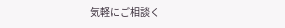気軽にご相談く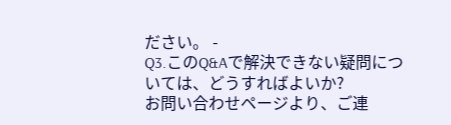ださい。 -
Q3.このQ&Aで解決できない疑問については、どうすればよいか?
お問い合わせページより、ご連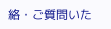絡・ご質問いた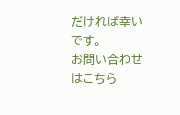だければ幸いです。
お問い合わせはこちら